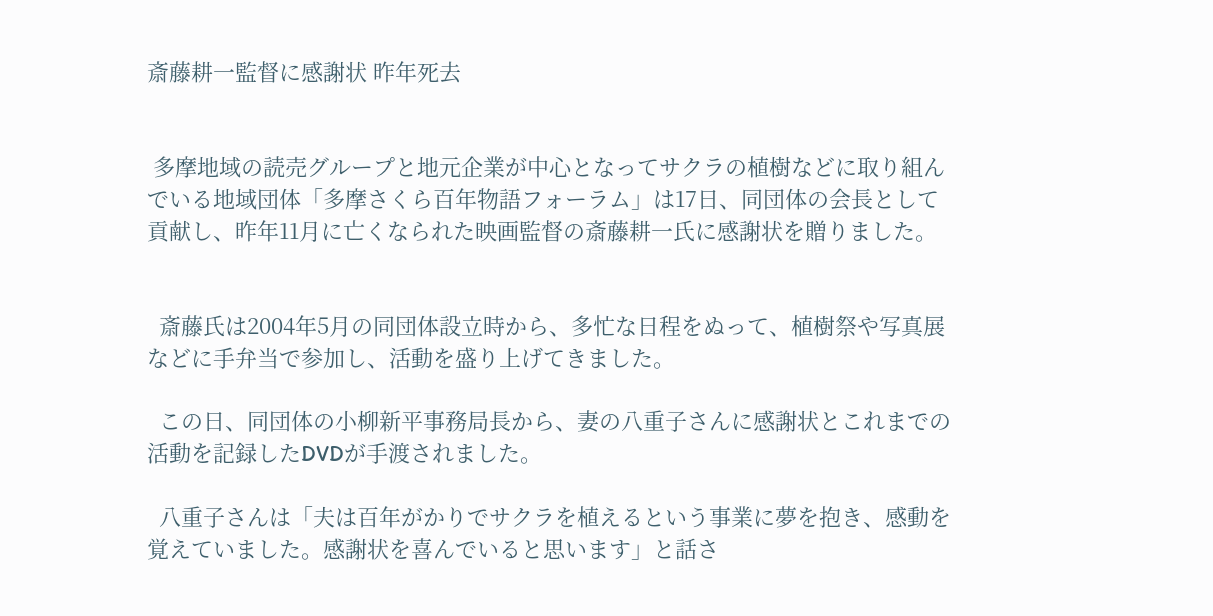斎藤耕一監督に感謝状 昨年死去


 多摩地域の読売グループと地元企業が中心となってサクラの植樹などに取り組んでいる地域団体「多摩さくら百年物語フォーラム」は17日、同団体の会長として貢献し、昨年11月に亡くなられた映画監督の斎藤耕一氏に感謝状を贈りました。


  斎藤氏は2004年5月の同団体設立時から、多忙な日程をぬって、植樹祭や写真展などに手弁当で参加し、活動を盛り上げてきました。

  この日、同団体の小柳新平事務局長から、妻の八重子さんに感謝状とこれまでの活動を記録したDVDが手渡されました。

  八重子さんは「夫は百年がかりでサクラを植えるという事業に夢を抱き、感動を覚えていました。感謝状を喜んでいると思います」と話さ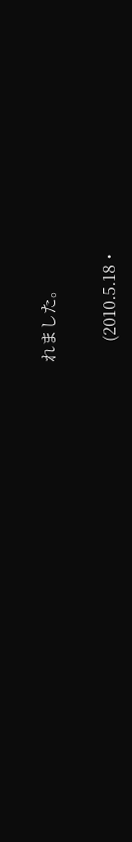れました。


     (2010.5.18・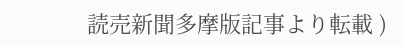読売新聞多摩版記事より転載 )